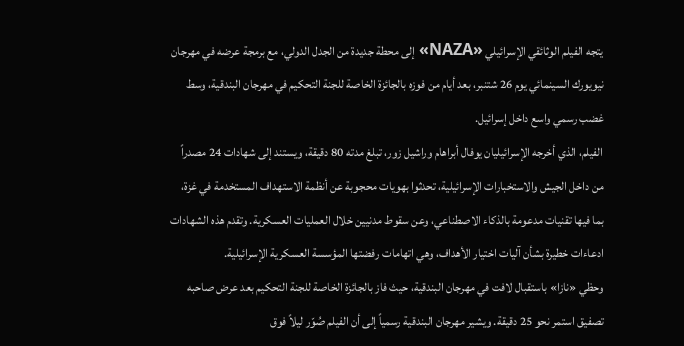يتجه الفيلم الوثائقي الإسرائيلي «NAZA» إلى محطة جديدة من الجدل الدولي، مع برمجة عرضه في مهرجان نيويورك السينمائي يوم 26 شتنبر، بعد أيام من فوزه بالجائزة الخاصة للجنة التحكيم في مهرجان البندقية، وسط غضب رسمي واسع داخل إسرائيل.
الفيلم، الذي أخرجه الإسرائيليان يوفال أبراهام وراشيل زور، تبلغ مدته 80 دقيقة، ويستند إلى شهادات 24 مصدراً من داخل الجيش والاستخبارات الإسرائيلية، تحدثوا بهويات محجوبة عن أنظمة الاستهداف المستخدمة في غزة، بما فيها تقنيات مدعومة بالذكاء الاصطناعي، وعن سقوط مدنيين خلال العمليات العسكرية. وتقدم هذه الشهادات ادعاءات خطيرة بشأن آليات اختيار الأهداف، وهي اتهامات رفضتها المؤسسة العسكرية الإسرائيلية.
وحظي «نازا» باستقبال لافت في مهرجان البندقية، حيث فاز بالجائزة الخاصة للجنة التحكيم بعد عرض صاحبه تصفيق استمر نحو 25 دقيقة. ويشير مهرجان البندقية رسمياً إلى أن الفيلم صُوّر ليلاً فوق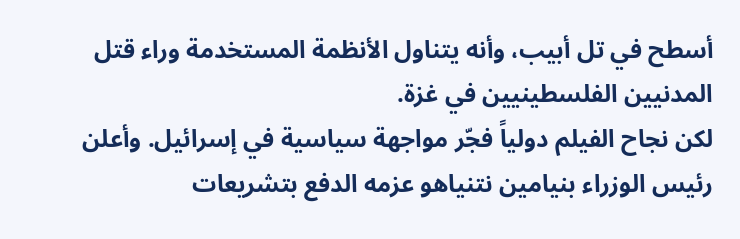أسطح في تل أبيب، وأنه يتناول الأنظمة المستخدمة وراء قتل المدنيين الفلسطينيين في غزة.
لكن نجاح الفيلم دولياً فجّر مواجهة سياسية في إسرائيل. وأعلن رئيس الوزراء بنيامين نتنياهو عزمه الدفع بتشريعات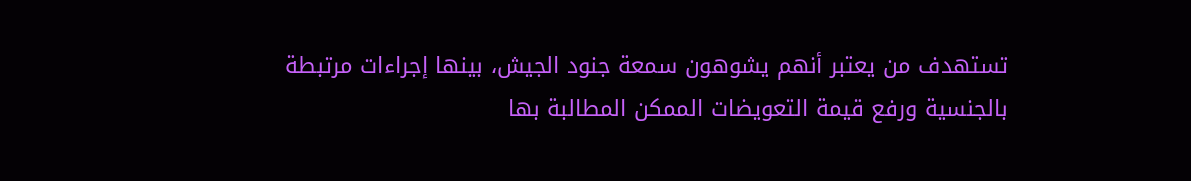تستهدف من يعتبر أنهم يشوهون سمعة جنود الجيش، بينها إجراءات مرتبطة بالجنسية ورفع قيمة التعويضات الممكن المطالبة بها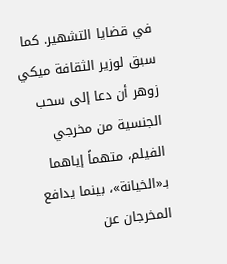في قضايا التشهير. كما سبق لوزير الثقافة ميكي زوهر أن دعا إلى سحب الجنسية من مخرجي الفيلم، متهماً إياهما بـ«الخيانة»، بينما يدافع المخرجان عن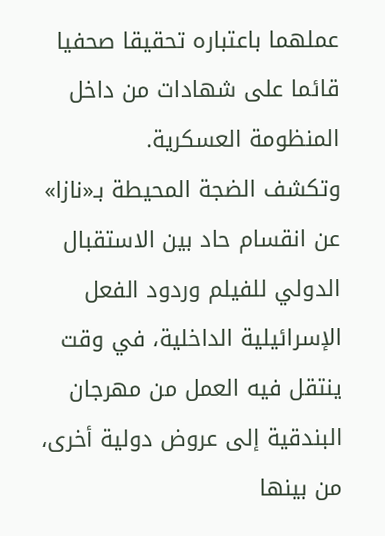عملهما باعتباره تحقيقا صحفيا قائما على شهادات من داخل المنظومة العسكرية.
وتكشف الضجة المحيطة بـ«نازا» عن انقسام حاد بين الاستقبال الدولي للفيلم وردود الفعل الإسرائيلية الداخلية، في وقت ينتقل فيه العمل من مهرجان البندقية إلى عروض دولية أخرى، من بينها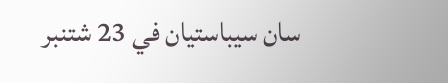سان سيباستيان في 23 شتنبر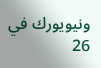ونيويورك في 26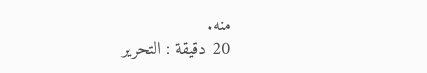منه.
20 دقيقة : التحرير